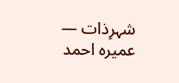شہرِذات — عمیرہ احمد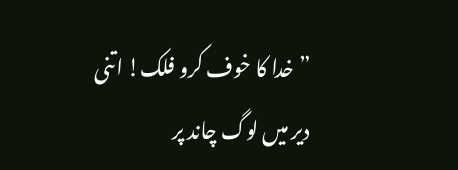”خدا کا خوف کرو فلک! اتنی دیر میں لوگ چاند پر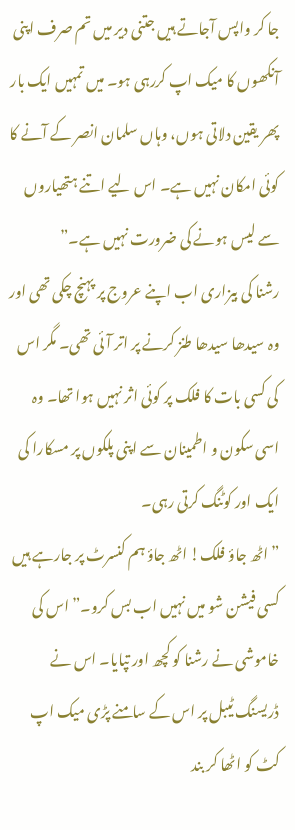جا کر واپس آجاتے ہیں جتنی دیر میں تم صرف اپنی آنکھوں کا میک اپ کررہی ہو۔ میں تمہیں ایک بار پھر یقین دلاتی ہوں، وہاں سلمان انصر کے آنے کا کوئی امکان نہیں ہے۔ اس لیے اتنے ہتھیاروں سے لیس ہونے کی ضرورت نہیں ہے۔”
رشنا کی بیزاری اب اپنے عروج پر پہنچ چکی تھی اور وہ سیدھا سیدھا طنز کرنے پر اتر آئی تھی۔ مگر اس کی کسی بات کا فلک پر کوئی اثر نہیں ہوا تھا۔ وہ اسی سکون و اطمینان سے اپنی پلکوں پر مسکارا کی ایک اور کوٹنگ کرتی رہی۔
”اٹھ جاؤ فلک! اٹھ جاؤ ہم کنسرٹ پر جارہے ہیں کسی فیشن شو میں نہیں اب بس کرو۔” اس کی خاموشی نے رشنا کو کچھ اور تپایا۔ اس نے ڈریسنگ ٹیبل پر اس کے سامنے پڑی میک اپ کٹ کو اٹھا کر بند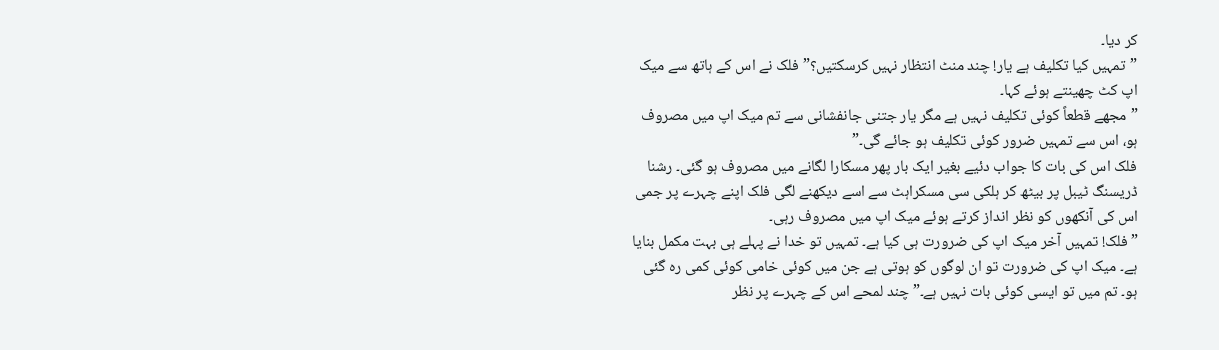کر دیا۔
”تمہیں کیا تکلیف ہے یار! چند منٹ انتظار نہیں کرسکتیں؟” فلک نے اس کے ہاتھ سے میک اپ کٹ چھینتے ہوئے کہا۔
”مجھے قطعاً کوئی تکلیف نہیں ہے مگر یار جتنی جانفشانی سے تم میک اپ میں مصروف ہو، اس سے تمہیں ضرور کوئی تکلیف ہو جائے گی۔”
فلک اس کی بات کا جواب دئیے بغیر ایک بار پھر مسکارا لگانے میں مصروف ہو گئی۔ رشنا ڈریسنگ ٹیبل پر بیٹھ کر ہلکی سی مسکراہٹ سے اسے دیکھنے لگی فلک اپنے چہرے پر جمی اس کی آنکھوں کو نظر انداز کرتے ہوئے میک اپ میں مصروف رہی۔
”فلک! تمہیں آخر میک اپ کی ضرورت ہی کیا ہے۔ تمہیں تو خدا نے پہلے ہی بہت مکمل بنایا ہے۔ میک اپ کی ضرورت تو ان لوگوں کو ہوتی ہے جن میں کوئی خامی کوئی کمی رہ گئی ہو۔ تم میں تو ایسی کوئی بات نہیں ہے۔” چند لمحے اس کے چہرے پر نظر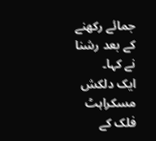جمائے رکھنے کے بعد رشنا نے کہا۔
ایک دلکش مسکراہٹ فلک کے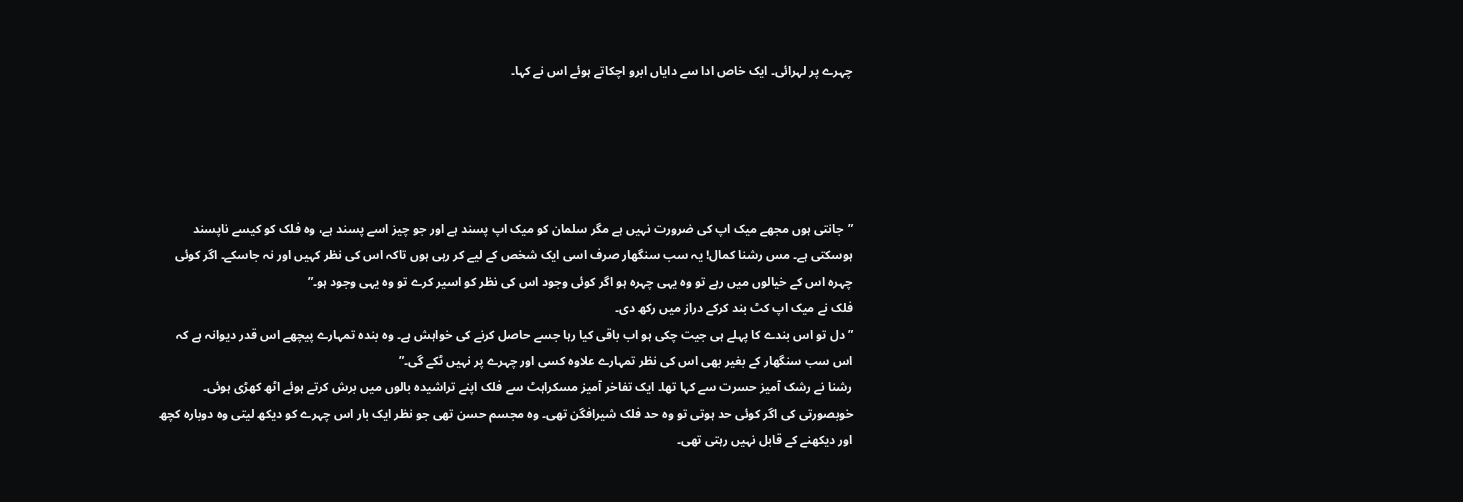چہرے پر لہرائی۔ ایک خاص ادا سے دایاں ابرو اچکاتے ہوئے اس نے کہا۔





”جانتی ہوں مجھے میک اپ کی ضرورت نہیں ہے مگر سلمان کو میک اپ پسند ہے اور جو چیز اسے پسند ہے، وہ فلک کو کیسے ناپسند ہوسکتی ہے۔ مس رشنا کمال! یہ سب سنگھار صرف اسی ایک شخص کے لیے کر رہی ہوں تاکہ اس کی نظر کہیں اور نہ جاسکے۔ اگر کوئی چہرہ اس کے خیالوں میں رہے تو وہ یہی چہرہ ہو اگر کوئی وجود اس کی نظر کو اسیر کرے تو وہ یہی وجود ہو۔”
فلک نے میک اپ کٹ بند کرکے دراز میں رکھ دی۔
”دل تو اس بندے کا پہلے ہی جیت چکی ہو اب باقی کیا رہا جسے حاصل کرنے کی خواہش ہے۔ وہ بندہ تمہارے پیچھے اس قدر دیوانہ ہے کہ اس سب سنگھار کے بغیر بھی اس کی نظر تمہارے علاوہ کسی اور چہرے پر نہیں ٹکے گی۔”
رشنا نے رشک آمیز حسرت سے کہا تھا۔ ایک تفاخر آمیز مسکراہٹ سے فلک اپنے تراشیدہ بالوں میں برش کرتے ہوئے اٹھ کھڑی ہوئی۔
خوبصورتی کی اگر کوئی حد ہوتی تو وہ حد فلک شیرافگن تھی۔ وہ مجسم حسن تھی جو نظر ایک بار اس چہرے کو دیکھ لیتی وہ دوبارہ کچھ اور دیکھنے کے قابل نہیں رہتی تھی۔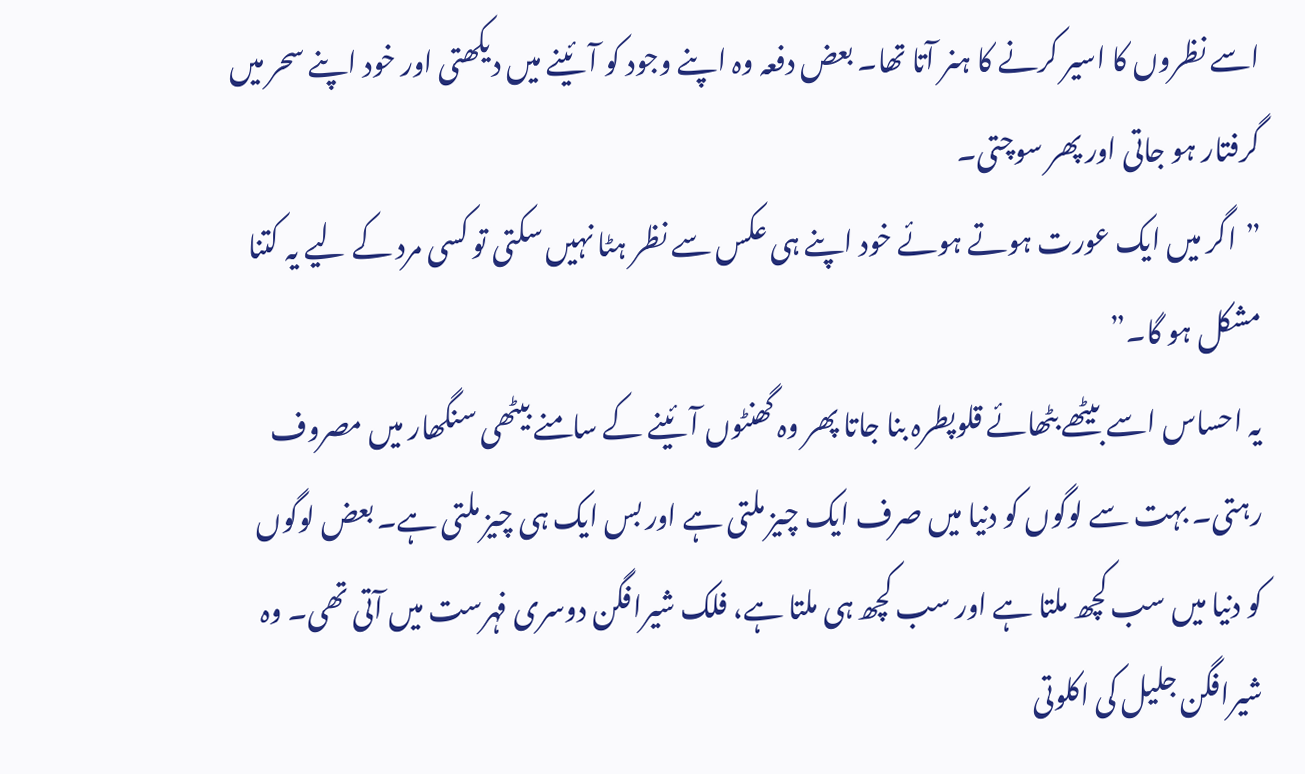اسے نظروں کا اسیر کرنے کا ہنر آتا تھا۔ بعض دفعہ وہ اپنے وجود کو آئینے میں دیکھتی اور خود اپنے سحر میں گرفتار ہو جاتی اور پھر سوچتی۔
”اگر میں ایک عورت ہوتے ہوئے خود اپنے ہی عکس سے نظر ہٹا نہیں سکتی تو کسی مرد کے لیے یہ کتنا مشکل ہو گا۔”
یہ احساس اسے بیٹھے بٹھائے قلوپطرہ بنا جاتا پھر وہ گھنٹوں آئینے کے سامنے بیٹھی سنگھار میں مصروف رہتی۔ بہت سے لوگوں کو دنیا میں صرف ایک چیز ملتی ہے اور بس ایک ہی چیز ملتی ہے۔ بعض لوگوں کو دنیا میں سب کچھ ملتا ہے اور سب کچھ ہی ملتا ہے، فلک شیرافگن دوسری فہرست میں آتی تھی۔ وہ شیرافگن جلیل کی اکلوتی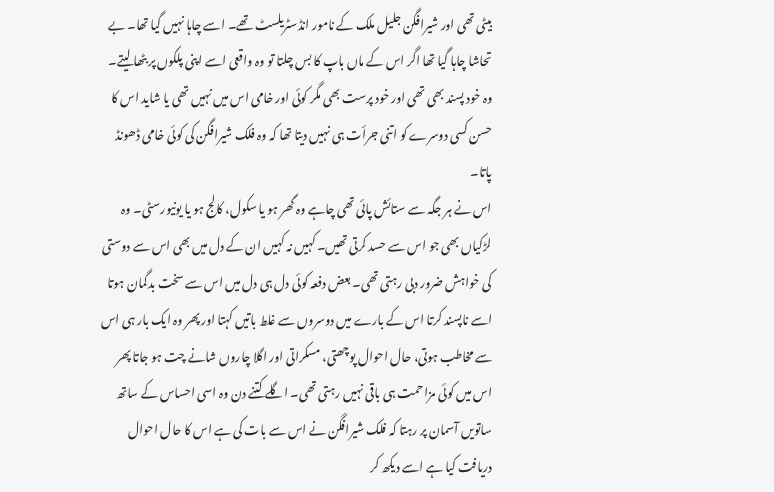بیٹی تھی اور شیرافگن جلیل ملک کے نامور انڈسٹریلسٹ تھے۔ اسے چاہا نہیں گیا تھا۔ بے تحاشا چاہا گیا تھا اگر اس کے ماں باپ کا بس چلتا تو وہ واقعی اسے اپنی پلکوں پر بٹھا لیتے۔ وہ خود پسند بھی تھی اور خود پرست بھی مگر کوئی اور خامی اس میں نہیں تھی یا شاید اس کا حسن کسی دوسرے کو اتنی جرأت ہی نہیں دیتا تھا کہ وہ فلک شیرافگن کی کوئی خامی ڈھونڈ پاتا۔
اس نے ہر جگہ سے ستائش پائی تھی چاہے وہ گھر ہو یا سکول، کالج ہو یا یونیورسٹی۔ وہ لڑکیاں بھی جو اس سے حسد کرتی تھیں۔ کہیں نہ کہیں ان کے دل میں بھی اس سے دوستی کی خواہش ضرور دبی رہتی تھی۔ بعض دفعہ کوئی دل ہی دل میں اس سے سخت بدگمان ہوتا اسے ناپسند کرتا اس کے بارے میں دوسروں سے غلط باتیں کہتا اور پھر وہ ایک بار ہی اس سے مخاطب ہوتی، حال احوال پوچھتی، مسکراتی اور اگلا چاروں شانے چت ہو جاتا پھر اس میں کوئی مزاحمت ہی باقی نہیں رہتی تھی۔ اگلے کتنے دن وہ اسی احساس کے ساتھ ساتویں آسمان پر رہتا کہ فلک شیرافگن نے اس سے بات کی ہے اس کا حال احوال دریافت کیا ہے اسے دیکھ کر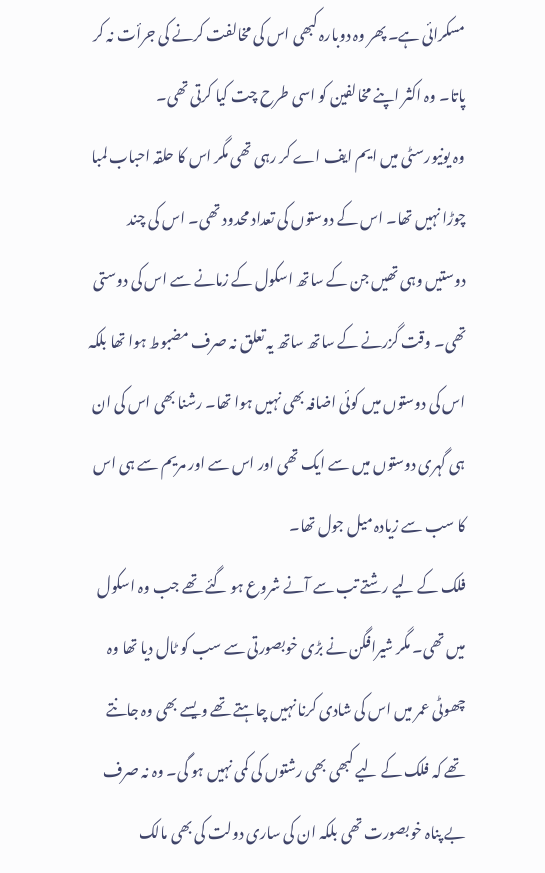مسکرائی ہے۔ پھر وہ دوبارہ کبھی اس کی مخالفت کرنے کی جرأت نہ کر پاتا۔ وہ اکثر اپنے مخالفین کو اسی طرح چت کیا کرتی تھی۔
وہ یونیورسٹی میں ایم ایف اے کر رہی تھی مگر اس کا حلقہ احباب لمبا چوڑا نہیں تھا۔ اس کے دوستوں کی تعداد محدود تھی۔ اس کی چند دوستیں وہی تھیں جن کے ساتھ اسکول کے زمانے سے اس کی دوستی تھی۔ وقت گزرنے کے ساتھ ساتھ یہ تعلق نہ صرف مضبوط ہوا تھا بلکہ اس کی دوستوں میں کوئی اضافہ بھی نہیں ہوا تھا۔ رشنا بھی اس کی ان ہی گہری دوستوں میں سے ایک تھی اور اس سے اور مریم سے ہی اس کا سب سے زیادہ میل جول تھا۔
فلک کے لیے رشتے تب سے آنے شروع ہو گئے تھے جب وہ اسکول میں تھی۔ مگر شیرافگن نے بڑی خوبصورتی سے سب کو ٹال دیا تھا وہ چھوٹی عمر میں اس کی شادی کرنا نہیں چاہتے تھے ویسے بھی وہ جانتے تھے کہ فلک کے لیے کبھی بھی رشتوں کی کمی نہیں ہو گی۔ وہ نہ صرف بے پناہ خوبصورت تھی بلکہ ان کی ساری دولت کی بھی مالک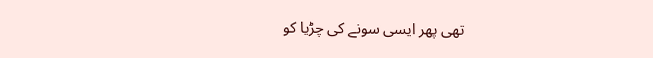تھی پھر ایسی سونے کی چڑیا کو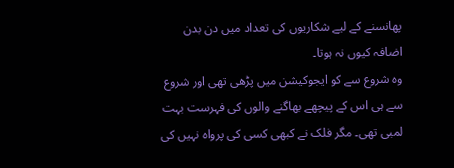پھانسنے کے لیے شکاریوں کی تعداد میں دن بدن اضافہ کیوں نہ ہوتا۔
وہ شروع سے کو ایجوکیشن میں پڑھی تھی اور شروع سے ہی اس کے پیچھے بھاگنے والوں کی فہرست بہت لمبی تھی۔ مگر فلک نے کبھی کسی کی پرواہ نہیں کی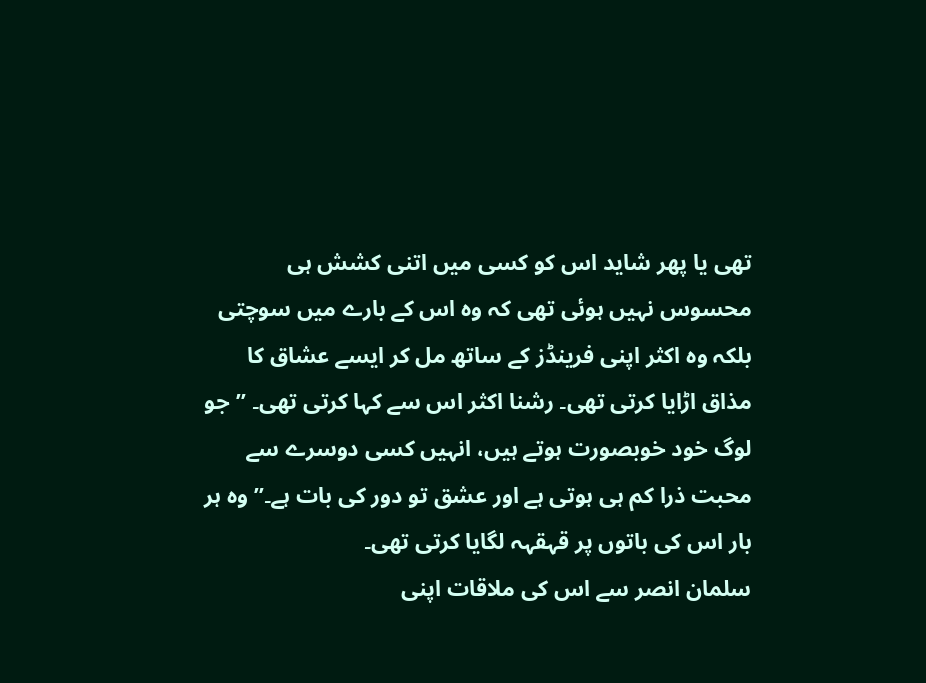تھی یا پھر شاید اس کو کسی میں اتنی کشش ہی محسوس نہیں ہوئی تھی کہ وہ اس کے بارے میں سوچتی بلکہ وہ اکثر اپنی فرینڈز کے ساتھ مل کر ایسے عشاق کا مذاق اڑایا کرتی تھی۔ رشنا اکثر اس سے کہا کرتی تھی۔ ”جو لوگ خود خوبصورت ہوتے ہیں، انہیں کسی دوسرے سے محبت ذرا کم ہی ہوتی ہے اور عشق تو دور کی بات ہے۔” وہ ہر بار اس کی باتوں پر قہقہہ لگایا کرتی تھی۔
سلمان انصر سے اس کی ملاقات اپنی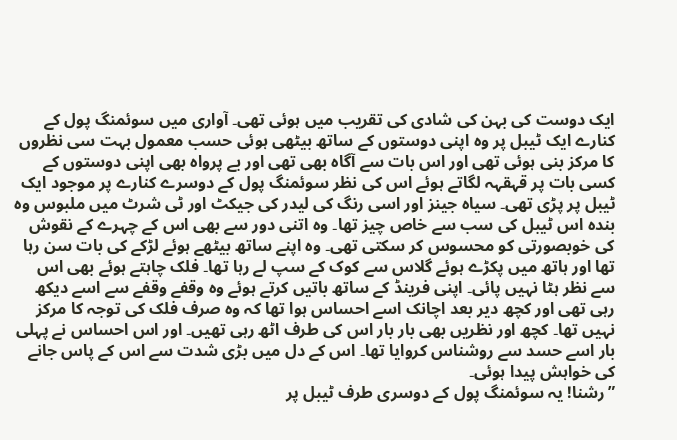ایک دوست کی بہن کی شادی کی تقریب میں ہوئی تھی۔ آواری میں سوئمنگ پول کے کنارے ایک ٹیبل پر وہ اپنی دوستوں کے ساتھ بیٹھی ہوئی حسب معمول بہت سی نظروں کا مرکز بنی ہوئی تھی اور اس بات سے آگاہ بھی تھی اور بے پرواہ بھی اپنی دوستوں کے کسی بات پر قہقہہ لگاتے ہوئے اس کی نظر سوئمنگ پول کے دوسرے کنارے پر موجود ایک ٹیبل پر پڑی تھی۔ سیاہ جینز اور اسی رنگ کی لیدر کی جیکٹ اور ٹی شرٹ میں ملبوس وہ بندہ اس ٹیبل کی سب سے خاص چیز تھا۔ وہ اتنی دور سے بھی اس کے چہرے کے نقوش کی خوبصورتی کو محسوس کر سکتی تھی۔ وہ اپنے ساتھ بیٹھے ہوئے لڑکے کی بات سن رہا تھا اور ہاتھ میں پکڑے ہوئے گلاس سے کوک کے سپ لے رہا تھا۔ فلک چاہتے ہوئے بھی اس سے نظر ہٹا نہیں پائی۔ اپنی فرینڈ کے ساتھ باتیں کرتے ہوئے وہ وقفے وقفے سے اسے دیکھ رہی تھی اور کچھ دیر بعد اچانک اسے احساس ہوا تھا کہ وہ صرف فلک کی توجہ کا مرکز نہیں تھا۔ کچھ اور نظریں بھی بار بار اس کی طرف اٹھ رہی تھیں۔ اور اس احساس نے پہلی بار اسے حسد سے روشناس کروایا تھا۔ اس کے دل میں بڑی شدت سے اس کے پاس جانے کی خواہش پیدا ہوئی۔
”رشنا! یہ سوئمنگ پول کے دوسری طرف ٹیبل پر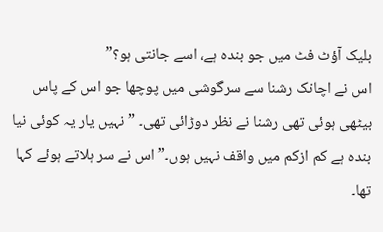بلیک آؤٹ فٹ میں جو بندہ ہے، اسے جانتی ہو؟”
اس نے اچانک رشنا سے سرگوشی میں پوچھا جو اس کے پاس بیٹھی ہوئی تھی رشنا نے نظر دوڑائی تھی۔ ”نہیں یار یہ کوئی نیا بندہ ہے کم ازکم میں واقف نہیں ہوں۔” اس نے سر ہلاتے ہوئے کہا تھا۔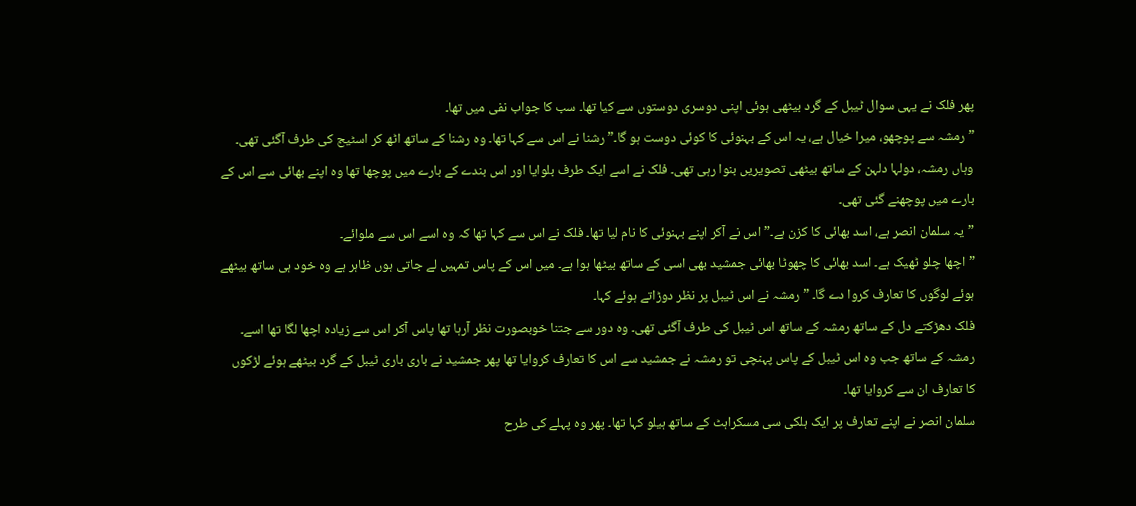پھر فلک نے یہی سوال ٹیبل کے گرد بیٹھی ہوئی اپنی دوسری دوستوں سے کیا تھا۔ سب کا جواب نفی میں تھا۔
”رمشہ سے پوچھو، میرا خیال ہے، یہ اس کے بہنوئی کا کوئی دوست ہو گا۔” رشنا نے اس سے کہا تھا۔ وہ رشنا کے ساتھ اٹھ کر اسٹیج کی طرف آگئی تھی۔ وہاں رمشہ، دولہا دلہن کے ساتھ بیٹھی تصویریں بنوا رہی تھی۔ فلک نے اسے ایک طرف بلوایا اور اس بندے کے بارے میں پوچھا تھا وہ اپنے بھائی سے اس کے بارے میں پوچھنے گئی تھی۔
”یہ سلمان انصر ہے، اسد بھائی کا کزن ہے۔” اس نے آکر اپنے بہنوئی کا نام لیا تھا۔ فلک نے اس سے کہا تھا کہ وہ اسے اس سے ملوائے۔
”اچھا چلو ٹھیک ہے۔ اسد بھائی کا چھوٹا بھائی جمشید بھی اسی کے ساتھ بیٹھا ہوا ہے۔ میں اس کے پاس تمہیں لے جاتی ہوں ظاہر ہے وہ خود ہی ساتھ بیٹھے ہوئے لوگوں کا تعارف کروا دے گا۔ ” رمشہ نے اس ٹیبل پر نظر دوڑاتے ہوئے کہا۔
فلک دھڑکتے دل کے ساتھ رمشہ کے ساتھ اس ٹیبل کی طرف آگئی تھی۔ وہ دور سے جتنا خوبصورت نظر آرہا تھا پاس آکر اس سے زیادہ اچھا لگا تھا اسے۔ رمشہ کے ساتھ جب وہ اس ٹیبل کے پاس پہنچی تو رمشہ نے جمشید سے اس کا تعارف کروایا تھا پھر جمشید نے باری باری ٹیبل کے گرد بیٹھے ہوئے لڑکوں کا تعارف ان سے کروایا تھا۔
سلمان انصر نے اپنے تعارف پر ایک ہلکی سی مسکراہٹ کے ساتھ ہیلو کہا تھا۔ پھر وہ پہلے کی طرح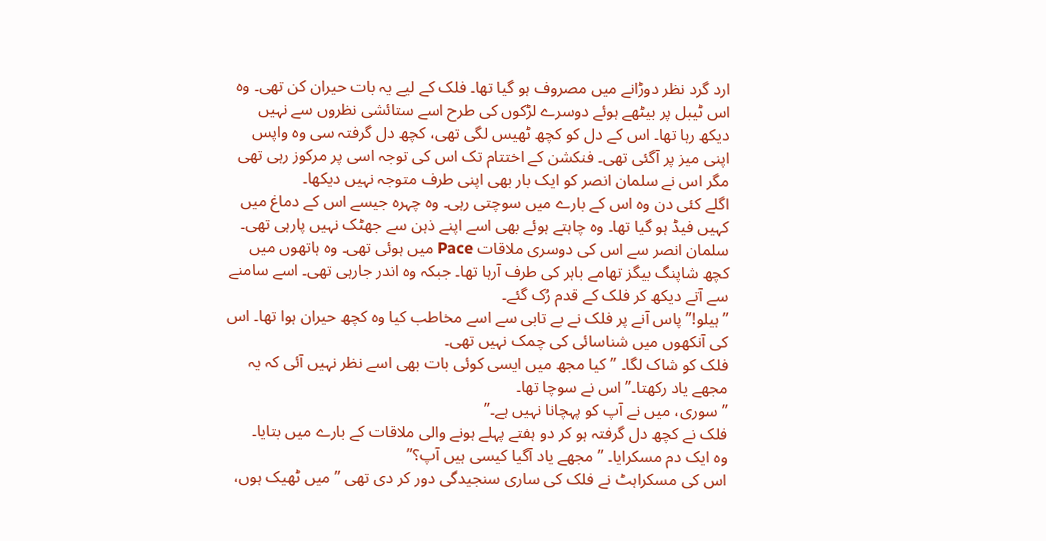ارد گرد نظر دوڑانے میں مصروف ہو گیا تھا۔ فلک کے لیے یہ بات حیران کن تھی۔ وہ اس ٹیبل پر بیٹھے ہوئے دوسرے لڑکوں کی طرح اسے ستائشی نظروں سے نہیں دیکھ رہا تھا۔ اس کے دل کو کچھ ٹھیس لگی تھی، کچھ دل گرفتہ سی وہ واپس اپنی میز پر آگئی تھی۔ فنکشن کے اختتام تک اس کی توجہ اسی پر مرکوز رہی تھی مگر اس نے سلمان انصر کو ایک بار بھی اپنی طرف متوجہ نہیں دیکھا۔
اگلے کئی دن وہ اس کے بارے میں سوچتی رہی۔ وہ چہرہ جیسے اس کے دماغ میں کہیں فیڈ ہو گیا تھا۔ وہ چاہتے ہوئے بھی اسے اپنے ذہن سے جھٹک نہیں پارہی تھی۔
سلمان انصر سے اس کی دوسری ملاقات Pace میں ہوئی تھی۔ وہ ہاتھوں میں کچھ شاپنگ بیگز تھامے باہر کی طرف آرہا تھا۔ جبکہ وہ اندر جارہی تھی۔ اسے سامنے سے آتے دیکھ کر فلک کے قدم رُک گئے۔
”ہیلو!” پاس آنے پر فلک نے بے تابی سے اسے مخاطب کیا وہ کچھ حیران ہوا تھا۔ اس کی آنکھوں میں شناسائی کی چمک نہیں تھی۔
فلک کو شاک لگا۔ ”کیا مجھ میں ایسی کوئی بات بھی اسے نظر نہیں آئی کہ یہ مجھے یاد رکھتا۔” اس نے سوچا تھا۔
”سوری، میں نے آپ کو پہچانا نہیں ہے۔”
فلک نے کچھ دل گرفتہ ہو کر دو ہفتے پہلے ہونے والی ملاقات کے بارے میں بتایا۔
وہ ایک دم مسکرایا۔ ”مجھے یاد آگیا کیسی ہیں آپ؟”
اس کی مسکراہٹ نے فلک کی ساری سنجیدگی دور کر دی تھی ”میں ٹھیک ہوں،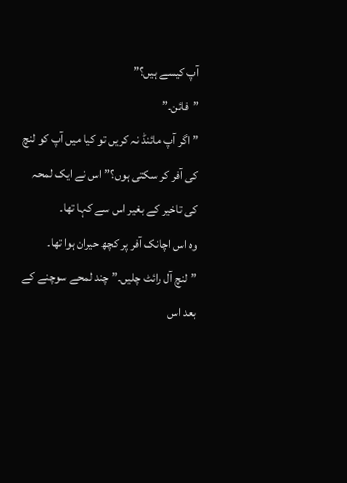آپ کیسے ہیں؟”
”فائن۔”
”اگر آپ مائنڈ نہ کریں تو کیا میں آپ کو لنچ کی آفر کر سکتی ہوں؟” اس نے ایک لمحہ کی تاخیر کے بغیر اس سے کہا تھا۔
وہ اس اچانک آفر پر کچھ حیران ہوا تھا۔
”لنچ آل رائٹ چلیں۔” چند لمحے سوچنے کے بعد اس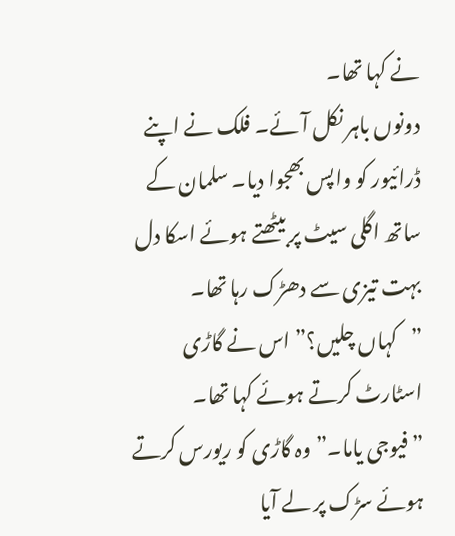نے کہا تھا۔
دونوں باہر نکل آئے۔ فلک نے اپنے ڈرائیور کو واپس بھجوا دیا۔ سلمان کے ساتھ اگلی سیٹ پر بیٹھتے ہوئے اسکا دل بہت تیزی سے دھڑک رہا تھا۔
”کہاں چلیں؟” اس نے گاڑی اسٹارٹ کرتے ہوئے کہا تھا۔
”فیوجی یاما۔” وہ گاڑی کو ریورس کرتے ہوئے سڑک پر لے آیا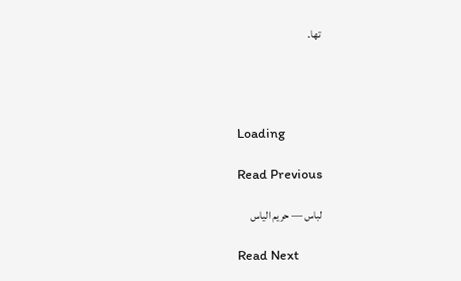تھا۔




Loading

Read Previous

لباس — حریم الیاس

Read Next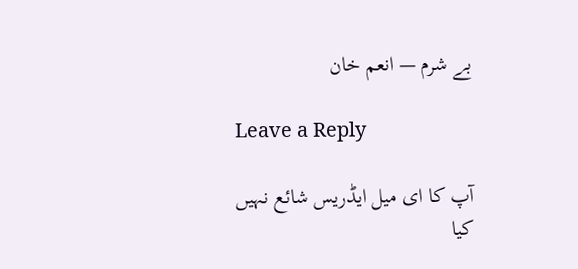بے شرم — انعم خان

Leave a Reply

آپ کا ای میل ایڈریس شائع نہیں کیا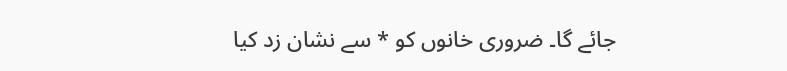جائے گا۔ ضروری خانوں کو * سے نشان زد کیا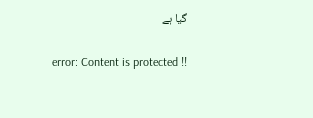گیا ہے

error: Content is protected !!